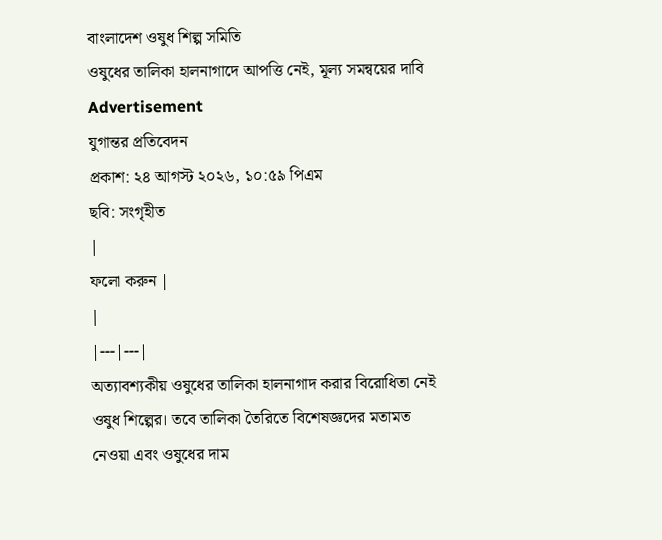বাংলাদেশ ওষুধ শিল্প সমিতি
ওষুধের তালিকা হালনাগাদে আপত্তি নেই, মূল্য সমন্বয়ের দাবি
Advertisement
যুগান্তর প্রতিবেদন
প্রকাশ: ২৪ আগস্ট ২০২৬, ১০:৫৯ পিএম
ছবি: সংগৃহীত
|
ফলো করুন |
|
|---|---|
অত্যাবশ্যকীয় ওষুধের তালিকা হালনাগাদ করার বিরোধিতা নেই ওষুধ শিল্পের। তবে তালিকা তৈরিতে বিশেষজ্ঞদের মতামত নেওয়া এবং ওষুধের দাম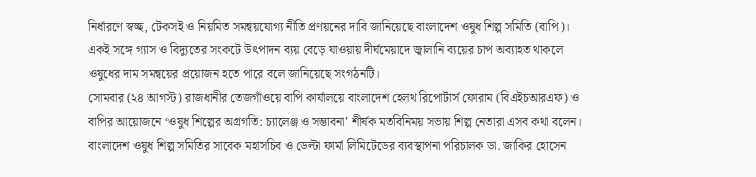নির্ধারণে স্বচ্ছ, টেকসই ও নিয়মিত সমন্বয়যোগ্য নীতি প্রণয়নের দাবি জানিয়েছে বাংলাদেশ ওষুধ শিল্প সমিতি (বাপি)। একই সঙ্গে গ্যাস ও বিদ্যুতের সংকটে উৎপাদন ব্যয় বেড়ে যাওয়ায় দীর্ঘমেয়াদে জ্বালানি ব্যয়ের চাপ অব্যাহত থাকলে ওষুধের দাম সমন্বয়ের প্রয়োজন হতে পারে বলে জানিয়েছে সংগঠনটি।
সোমবার (২৪ আগস্ট) রাজধানীর তেজগাঁওয়ে বাপি কার্যালয়ে বাংলাদেশ হেলথ রিপোর্টার্স ফোরাম (বিএইচআরএফ) ও বাপির আয়োজনে ‘ওষুধ শিল্পের অগ্রগতি: চ্যালেঞ্জ ও সম্ভাবনা’ শীর্ষক মতবিনিময় সভায় শিল্প নেতারা এসব কথা বলেন।
বাংলাদেশ ওষুধ শিল্প সমিতির সাবেক মহাসচিব ও ডেল্টা ফার্মা লিমিটেডের ব্যবস্থাপনা পরিচালক ডা. জাকির হোসেন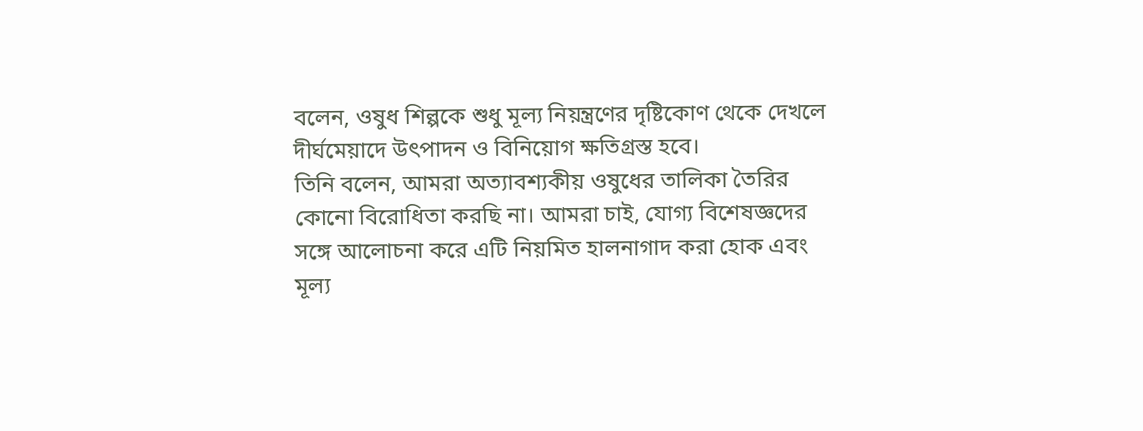বলেন, ওষুধ শিল্পকে শুধু মূল্য নিয়ন্ত্রণের দৃষ্টিকোণ থেকে দেখলে দীর্ঘমেয়াদে উৎপাদন ও বিনিয়োগ ক্ষতিগ্রস্ত হবে।
তিনি বলেন, আমরা অত্যাবশ্যকীয় ওষুধের তালিকা তৈরির কোনো বিরোধিতা করছি না। আমরা চাই, যোগ্য বিশেষজ্ঞদের সঙ্গে আলোচনা করে এটি নিয়মিত হালনাগাদ করা হোক এবং মূল্য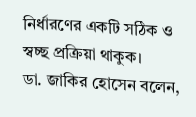নির্ধারণের একটি সঠিক ও স্বচ্ছ প্রক্রিয়া থাকুক।
ডা. জাকির হোসেন বলেন,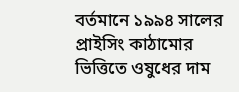বর্তমানে ১৯৯৪ সালের প্রাইসিং কাঠামোর ভিত্তিতে ওষুধের দাম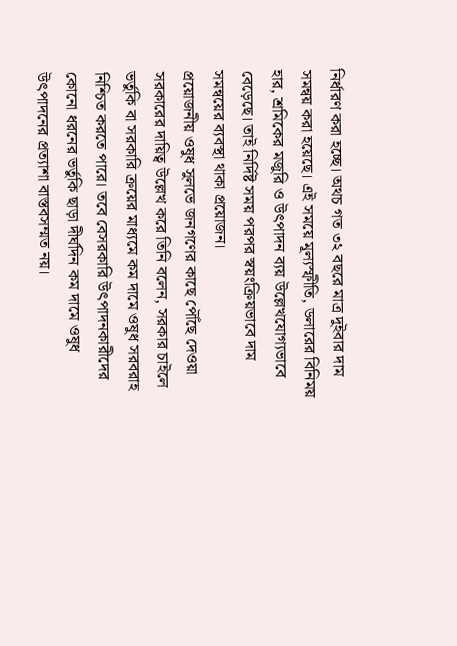নির্ধারণ করা হচ্ছে। অথচ গত ৩২ বছরে মাত্র দুইবার দাম সমন্বয় করা হয়েছে। এই সময়ে মূল্যস্ফীতি, ডলারের বিনিময় হার, শ্রমিকের মজুরি ও উৎপাদন ব্যয় উল্লেখযোগ্যভাবে বেড়েছে। তাই নির্দিষ্ট সময় পরপর স্বয়ংক্রিয়ভাবে দাম সমন্বয়ের ব্যবস্থা থাকা প্রয়োজন।
প্রয়োজনীয় ওষুধ সুলভে জনগণের কাছে পৌঁছে দেওয়া সরকারের দায়িত্ব উল্লেখ করে তিনি বলেন, সরকার চাইলে ভর্তুকি বা সরকারি ক্রয়ের মাধ্যমে কম দামে ওষুধ সরবরাহ নিশ্চিত করতে পারে। তবে বেসরকারি উৎপাদনকারীদের কোনো ধরনের ভর্তুকি ছাড়া দীর্ঘদিন কম দামে ওষুধ উৎপাদনের প্রত্যাশা বাস্তবসম্মত নয়।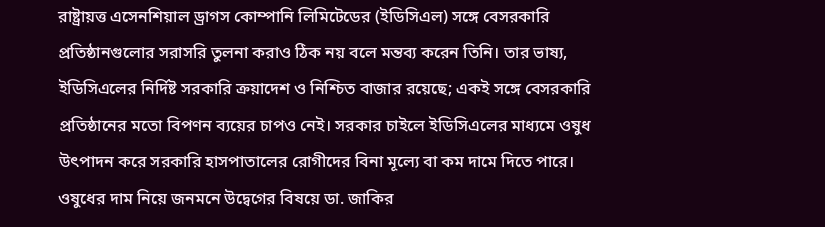রাষ্ট্রায়ত্ত এসেনশিয়াল ড্রাগস কোম্পানি লিমিটেডের (ইডিসিএল) সঙ্গে বেসরকারি প্রতিষ্ঠানগুলোর সরাসরি তুলনা করাও ঠিক নয় বলে মন্তব্য করেন তিনি। তার ভাষ্য, ইডিসিএলের নির্দিষ্ট সরকারি ক্রয়াদেশ ও নিশ্চিত বাজার রয়েছে; একই সঙ্গে বেসরকারি প্রতিষ্ঠানের মতো বিপণন ব্যয়ের চাপও নেই। সরকার চাইলে ইডিসিএলের মাধ্যমে ওষুধ উৎপাদন করে সরকারি হাসপাতালের রোগীদের বিনা মূল্যে বা কম দামে দিতে পারে।
ওষুধের দাম নিয়ে জনমনে উদ্বেগের বিষয়ে ডা. জাকির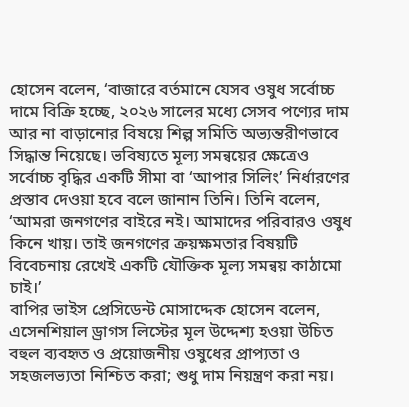হোসেন বলেন, ‘বাজারে বর্তমানে যেসব ওষুধ সর্বোচ্চ দামে বিক্রি হচ্ছে, ২০২৬ সালের মধ্যে সেসব পণ্যের দাম আর না বাড়ানোর বিষয়ে শিল্প সমিতি অভ্যন্তরীণভাবে সিদ্ধান্ত নিয়েছে। ভবিষ্যতে মূল্য সমন্বয়ের ক্ষেত্রেও সর্বোচ্চ বৃদ্ধির একটি সীমা বা ‘আপার সিলিং’ নির্ধারণের প্রস্তাব দেওয়া হবে বলে জানান তিনি। তিনি বলেন, ‘আমরা জনগণের বাইরে নই। আমাদের পরিবারও ওষুধ কিনে খায়। তাই জনগণের ক্রয়ক্ষমতার বিষয়টি বিবেচনায় রেখেই একটি যৌক্তিক মূল্য সমন্বয় কাঠামো চাই।’
বাপির ভাইস প্রেসিডেন্ট মোসাদ্দেক হোসেন বলেন, এসেনশিয়াল ড্রাগস লিস্টের মূল উদ্দেশ্য হওয়া উচিত বহুল ব্যবহৃত ও প্রয়োজনীয় ওষুধের প্রাপ্যতা ও সহজলভ্যতা নিশ্চিত করা; শুধু দাম নিয়ন্ত্রণ করা নয়।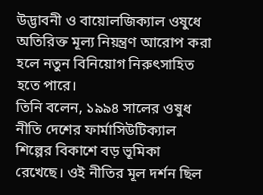উদ্ভাবনী ও বায়োলজিক্যাল ওষুধে অতিরিক্ত মূল্য নিয়ন্ত্রণ আরোপ করা হলে নতুন বিনিয়োগ নিরুৎসাহিত হতে পারে।
তিনি বলেন, ১৯৯৪ সালের ওষুধ নীতি দেশের ফার্মাসিউটিক্যাল শিল্পের বিকাশে বড় ভূমিকা রেখেছে। ওই নীতির মূল দর্শন ছিল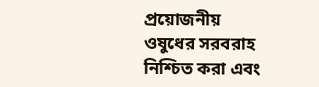প্রয়োজনীয় ওষুধের সরবরাহ নিশ্চিত করা এবং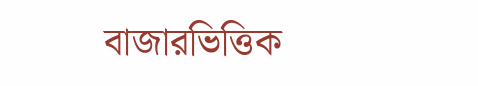বাজারভিত্তিক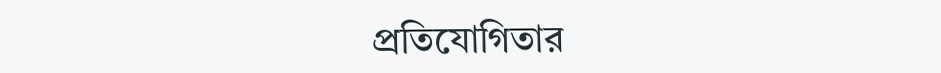প্রতিযোগিতার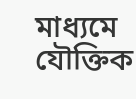মাধ্যমে যৌক্তিক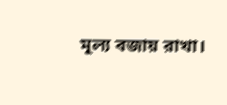মূল্য বজায় রাখা।